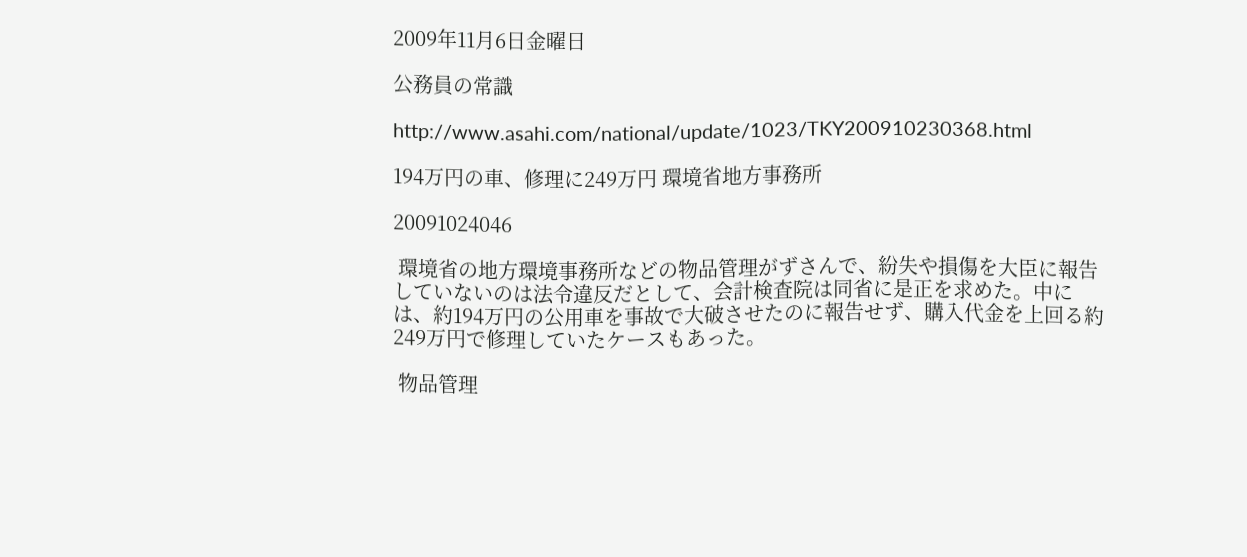2009年11月6日金曜日

公務員の常識

http://www.asahi.com/national/update/1023/TKY200910230368.html

194万円の車、修理に249万円 環境省地方事務所

20091024046

 環境省の地方環境事務所などの物品管理がずさんで、紛失や損傷を大臣に報告していないのは法令違反だとして、会計検査院は同省に是正を求めた。中には、約194万円の公用車を事故で大破させたのに報告せず、購入代金を上回る約249万円で修理していたケースもあった。

 物品管理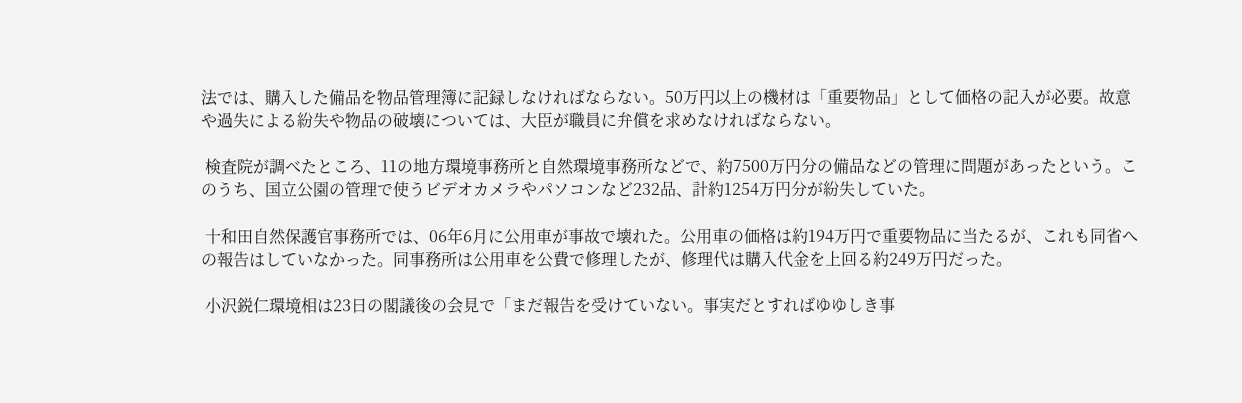法では、購入した備品を物品管理簿に記録しなければならない。50万円以上の機材は「重要物品」として価格の記入が必要。故意や過失による紛失や物品の破壊については、大臣が職員に弁償を求めなければならない。

 検査院が調べたところ、11の地方環境事務所と自然環境事務所などで、約7500万円分の備品などの管理に問題があったという。このうち、国立公園の管理で使うビデオカメラやパソコンなど232品、計約1254万円分が紛失していた。

 十和田自然保護官事務所では、06年6月に公用車が事故で壊れた。公用車の価格は約194万円で重要物品に当たるが、これも同省への報告はしていなかった。同事務所は公用車を公費で修理したが、修理代は購入代金を上回る約249万円だった。

 小沢鋭仁環境相は23日の閣議後の会見で「まだ報告を受けていない。事実だとすればゆゆしき事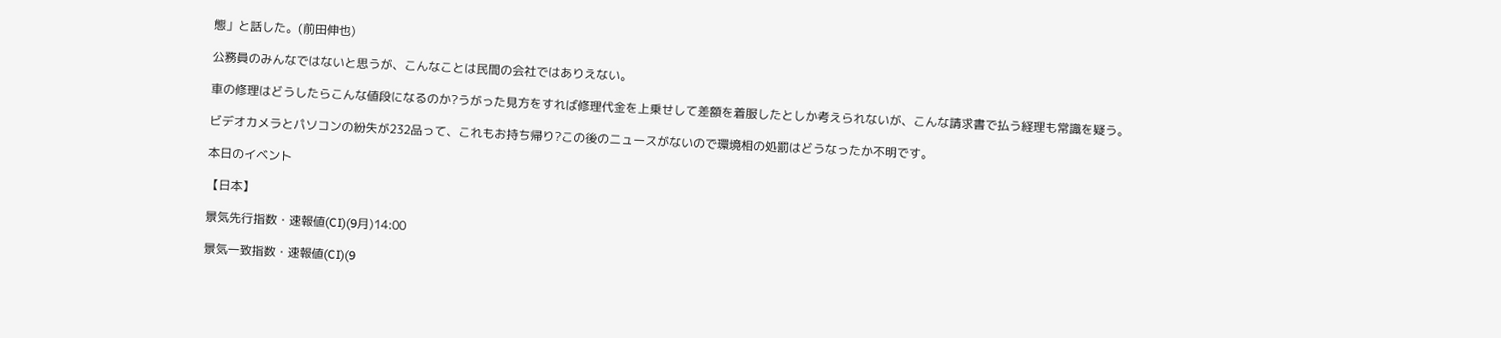態」と話した。(前田伸也)

公務員のみんなではないと思うが、こんなことは民間の会社ではありえない。

車の修理はどうしたらこんな値段になるのか?うがった見方をすれば修理代金を上乗せして差額を着服したとしか考えられないが、こんな請求書で払う経理も常識を疑う。

ビデオカメラとパソコンの紛失が232品って、これもお持ち帰り?この後のニュースがないので環境相の処罰はどうなったか不明です。

本日のイベント

【日本】

景気先行指数・速報値(CI)(9月)14:00

景気一致指数・速報値(CI)(9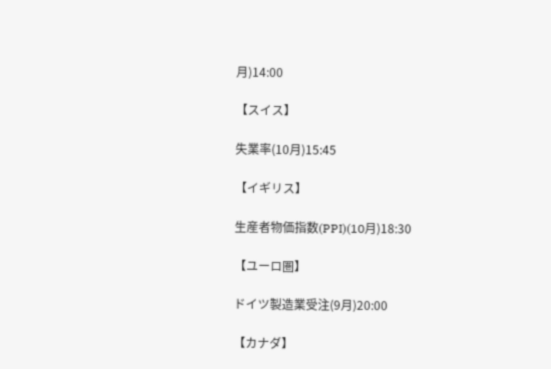月)14:00

【スイス】

失業率(10月)15:45

【イギリス】

生産者物価指数(PPI)(10月)18:30

【ユーロ圏】

ドイツ製造業受注(9月)20:00

【カナダ】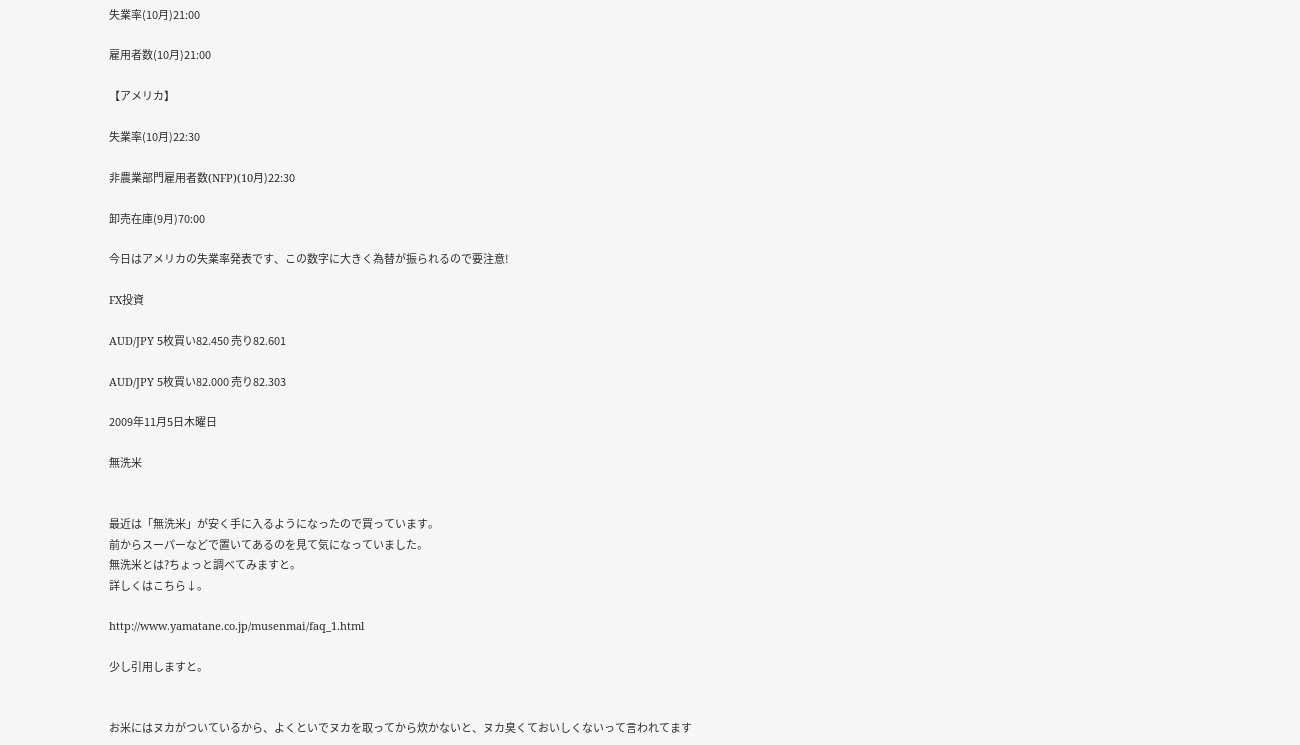失業率(10月)21:00

雇用者数(10月)21:00

【アメリカ】

失業率(10月)22:30

非農業部門雇用者数(NFP)(10月)22:30

卸売在庫(9月)70:00

今日はアメリカの失業率発表です、この数字に大きく為替が振られるので要注意!

FX投資

AUD/JPY 5枚買い82.450 売り82.601

AUD/JPY 5枚買い82.000 売り82.303

2009年11月5日木曜日

無洗米


最近は「無洗米」が安く手に入るようになったので買っています。
前からスーパーなどで置いてあるのを見て気になっていました。
無洗米とは?ちょっと調べてみますと。
詳しくはこちら↓。

http://www.yamatane.co.jp/musenmai/faq_1.html

少し引用しますと。


お米にはヌカがついているから、よくといでヌカを取ってから炊かないと、ヌカ臭くておいしくないって言われてます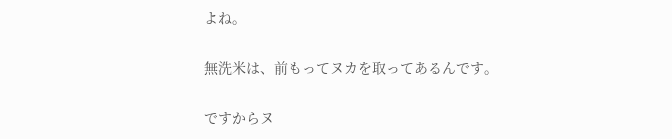よね。

無洗米は、前もってヌカを取ってあるんです。

ですからヌ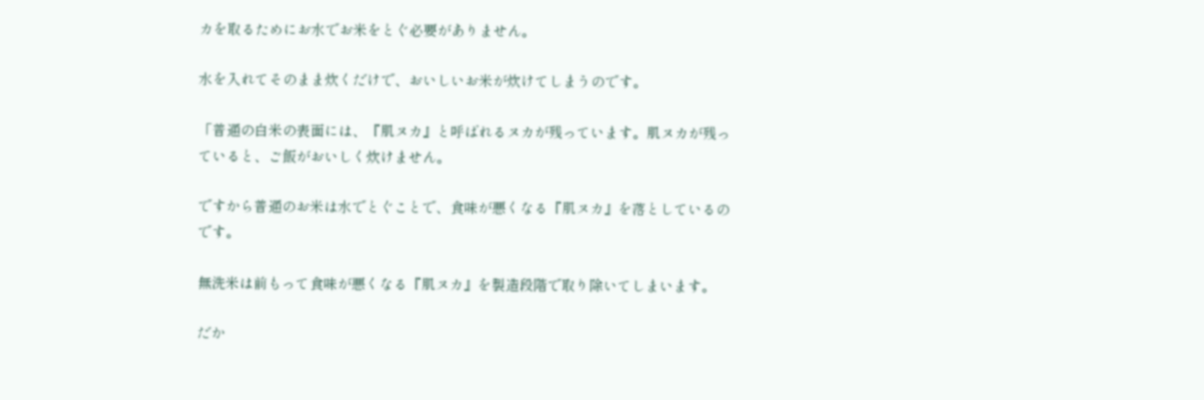カを取るためにお水でお米をとぐ必要がありません。

水を入れてそのまま炊くだけで、おいしいお米が炊けてしまうのです。

「普通の白米の表面には、『肌ヌカ』と呼ばれるヌカが残っています。肌ヌカが残っていると、ご飯がおいしく炊けません。

ですから普通のお米は水でとぐことで、食味が悪くなる『肌ヌカ』を落としているのです。

無洗米は前もって食味が悪くなる『肌ヌカ』を製造段階で取り除いてしまいます。

だか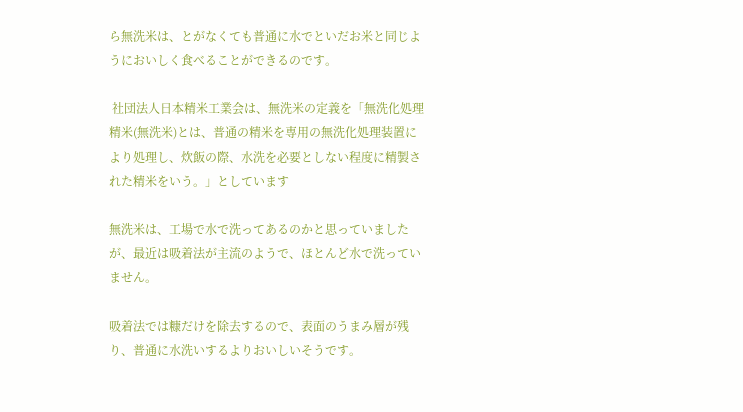ら無洗米は、とがなくても普通に水でといだお米と同じようにおいしく食べることができるのです。

 社団法人日本精米工業会は、無洗米の定義を「無洗化処理精米(無洗米)とは、普通の精米を専用の無洗化処理装置により処理し、炊飯の際、水洗を必要としない程度に精製された精米をいう。」としています

無洗米は、工場で水で洗ってあるのかと思っていましたが、最近は吸着法が主流のようで、ほとんど水で洗っていません。

吸着法では糠だけを除去するので、表面のうまみ層が残り、普通に水洗いするよりおいしいそうです。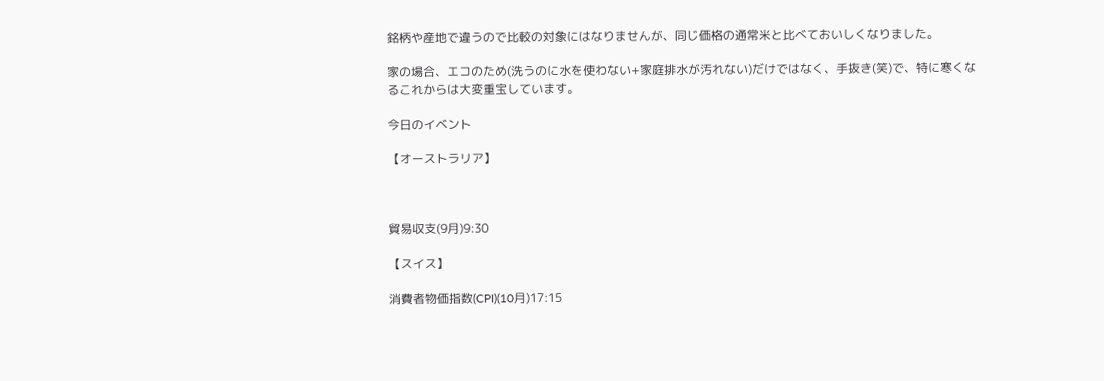銘柄や産地で違うので比較の対象にはなりませんが、同じ価格の通常米と比べておいしくなりました。

家の場合、エコのため(洗うのに水を使わない+家庭排水が汚れない)だけではなく、手抜き(笑)で、特に寒くなるこれからは大変重宝しています。

今日のイベント

【オーストラリア】



貿易収支(9月)9:30

【スイス】

消費者物価指数(CPI)(10月)17:15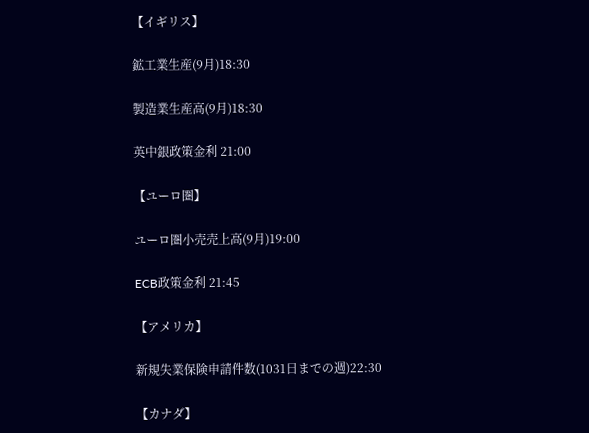【イギリス】

鉱工業生産(9月)18:30

製造業生産高(9月)18:30

英中銀政策金利 21:00

【ユーロ圏】

ユーロ圏小売売上高(9月)19:00

ECB政策金利 21:45

【アメリカ】

新規失業保険申請件数(1031日までの週)22:30

【カナダ】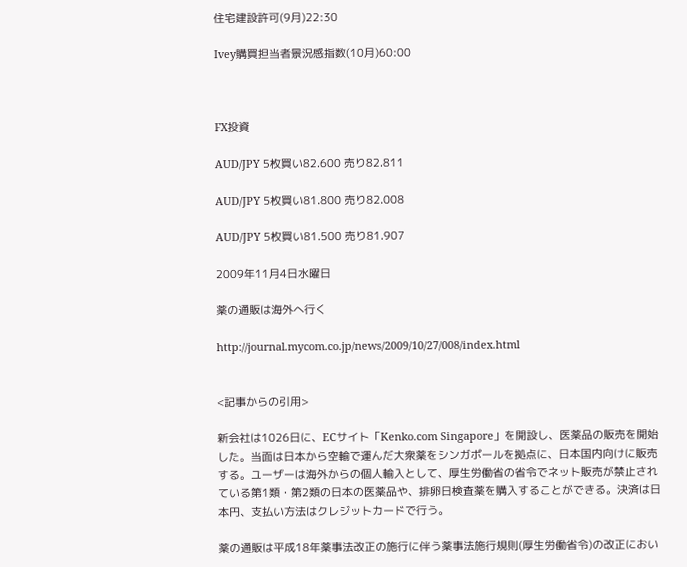住宅建設許可(9月)22:30

Ivey購買担当者景況感指数(10月)60:00



FX投資

AUD/JPY 5枚買い82.600 売り82.811

AUD/JPY 5枚買い81.800 売り82.008

AUD/JPY 5枚買い81.500 売り81.907

2009年11月4日水曜日

薬の通販は海外へ行く

http://journal.mycom.co.jp/news/2009/10/27/008/index.html


<記事からの引用>

新会社は1026日に、ECサイト「Kenko.com Singapore」を開設し、医薬品の販売を開始した。当面は日本から空輸で運んだ大衆薬をシンガポールを拠点に、日本国内向けに販売する。ユーザーは海外からの個人輸入として、厚生労働省の省令でネット販売が禁止されている第1類・第2類の日本の医薬品や、排卵日検査薬を購入することができる。決済は日本円、支払い方法はクレジットカードで行う。

薬の通販は平成18年薬事法改正の施行に伴う薬事法施行規則(厚生労働省令)の改正におい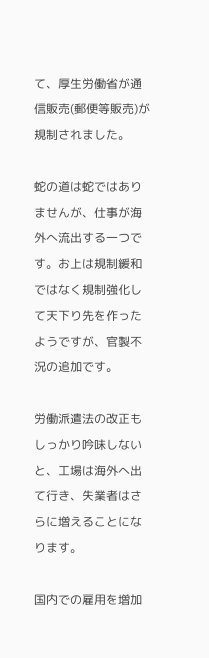て、厚生労働省が通信販売(郵便等販売)が規制されました。

蛇の道は蛇ではありませんが、仕事が海外へ流出する一つです。お上は規制緩和ではなく規制強化して天下り先を作ったようですが、官製不況の追加です。

労働派遣法の改正もしっかり吟味しないと、工場は海外へ出て行き、失業者はさらに増えることになります。

国内での雇用を増加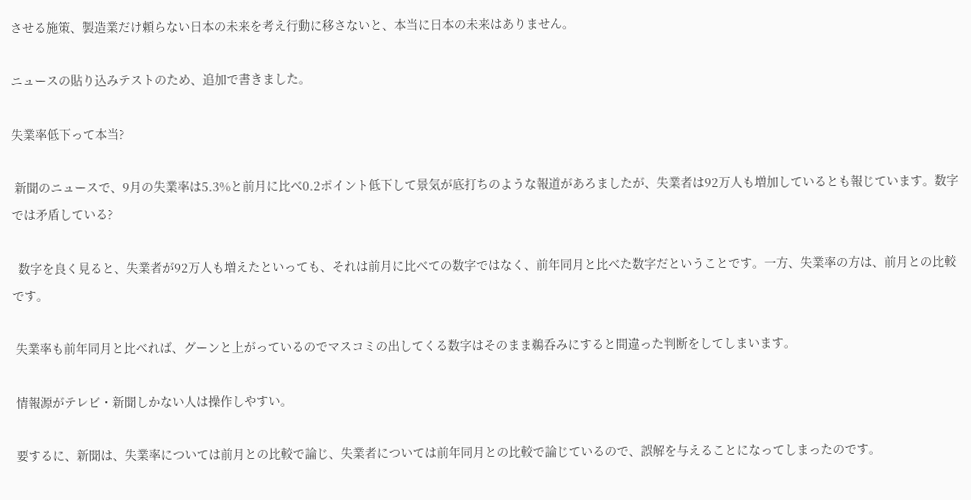させる施策、製造業だけ頼らない日本の未来を考え行動に移さないと、本当に日本の未来はありません。

ニュースの貼り込みテストのため、追加で書きました。

失業率低下って本当?

 新聞のニュースで、9月の失業率は5.3%と前月に比べ0.2ポイント低下して景気が底打ちのような報道があろましたが、失業者は92万人も増加しているとも報じています。数字では矛盾している?

  数字を良く見ると、失業者が92万人も増えたといっても、それは前月に比べての数字ではなく、前年同月と比べた数字だということです。一方、失業率の方は、前月との比較です。

 失業率も前年同月と比べれば、グーンと上がっているのでマスコミの出してくる数字はそのまま鵜呑みにすると間違った判断をしてしまいます。

 情報源がテレビ・新聞しかない人は操作しやすい。

 要するに、新聞は、失業率については前月との比較で論じ、失業者については前年同月との比較で論じているので、誤解を与えることになってしまったのです。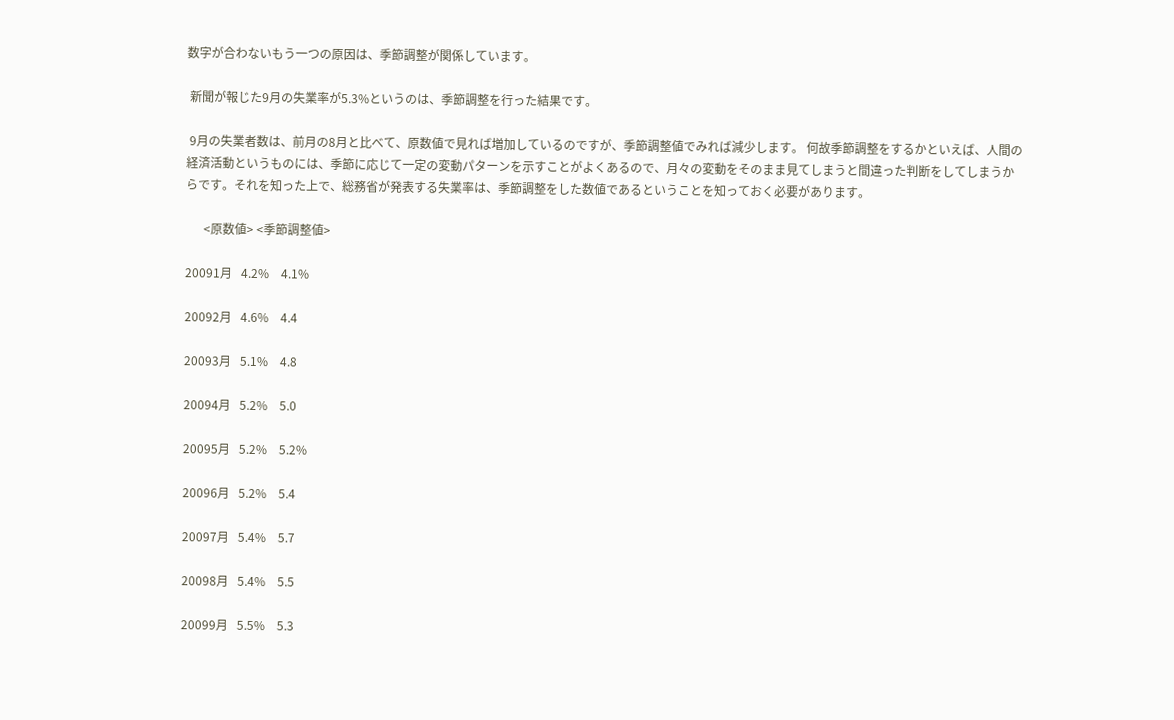数字が合わないもう一つの原因は、季節調整が関係しています。

 新聞が報じた9月の失業率が5.3%というのは、季節調整を行った結果です。

 9月の失業者数は、前月の8月と比べて、原数値で見れば増加しているのですが、季節調整値でみれば減少します。 何故季節調整をするかといえば、人間の経済活動というものには、季節に応じて一定の変動パターンを示すことがよくあるので、月々の変動をそのまま見てしまうと間違った判断をしてしまうからです。それを知った上で、総務省が発表する失業率は、季節調整をした数値であるということを知っておく必要があります。

      <原数値> <季節調整値>

20091月   4.2%    4.1%

20092月   4.6%    4.4

20093月   5.1%    4.8

20094月   5.2%    5.0

20095月   5.2%    5.2%

20096月   5.2%    5.4

20097月   5.4%    5.7

20098月   5.4%    5.5

20099月   5.5%    5.3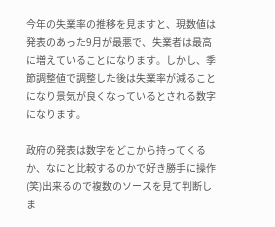今年の失業率の推移を見ますと、現数値は発表のあった9月が最悪で、失業者は最高に増えていることになります。しかし、季節調整値で調整した後は失業率が減ることになり景気が良くなっているとされる数字になります。

政府の発表は数字をどこから持ってくるか、なにと比較するのかで好き勝手に操作(笑)出来るので複数のソースを見て判断しま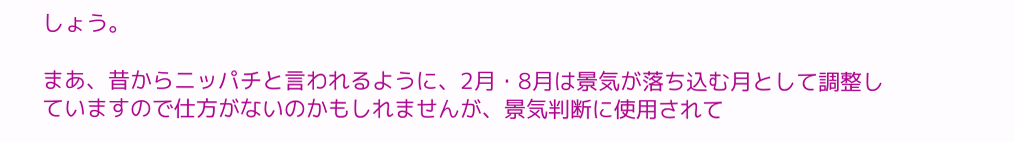しょう。

まあ、昔からニッパチと言われるように、2月・8月は景気が落ち込む月として調整していますので仕方がないのかもしれませんが、景気判断に使用されて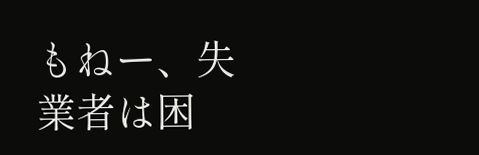もねー、失業者は困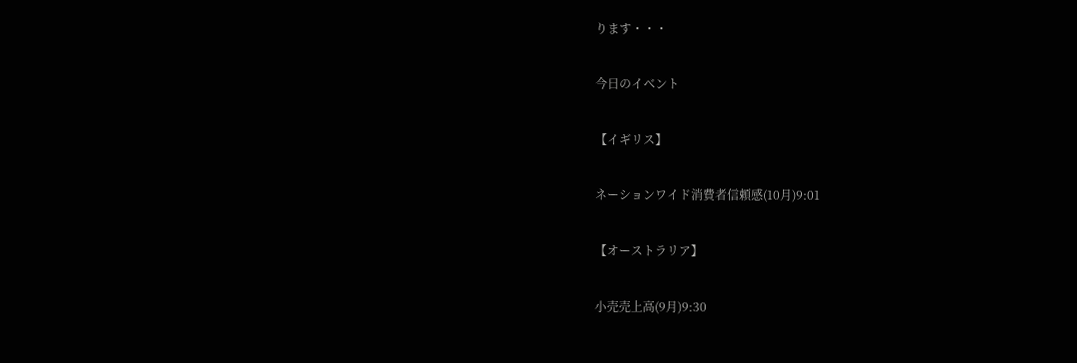ります・・・

今日のイベント

【イギリス】

ネーションワイド消費者信頼感(10月)9:01

【オーストラリア】

小売売上高(9月)9:30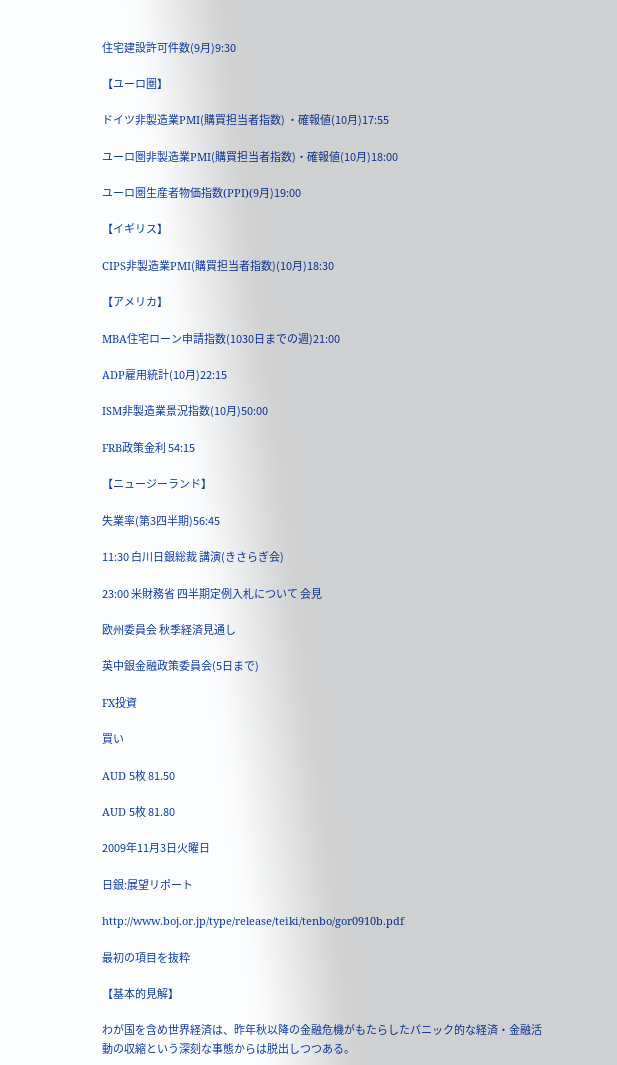住宅建設許可件数(9月)9:30

【ユーロ圏】

ドイツ非製造業PMI(購買担当者指数) ・確報値(10月)17:55

ユーロ圏非製造業PMI(購買担当者指数)・確報値(10月)18:00

ユーロ圏生産者物価指数(PPI)(9月)19:00

【イギリス】

CIPS非製造業PMI(購買担当者指数)(10月)18:30

【アメリカ】

MBA住宅ローン申請指数(1030日までの週)21:00

ADP雇用統計(10月)22:15

ISM非製造業景況指数(10月)50:00

FRB政策金利 54:15

【ニュージーランド】

失業率(第3四半期)56:45

11:30 白川日銀総裁 講演(きさらぎ会)

23:00 米財務省 四半期定例入札について 会見

欧州委員会 秋季経済見通し

英中銀金融政策委員会(5日まで)

FX投資

買い

AUD 5枚 81.50

AUD 5枚 81.80

2009年11月3日火曜日

日銀:展望リポート

http://www.boj.or.jp/type/release/teiki/tenbo/gor0910b.pdf

最初の項目を抜粋

【基本的見解】

わが国を含め世界経済は、昨年秋以降の金融危機がもたらしたパニック的な経済・金融活動の収縮という深刻な事態からは脱出しつつある。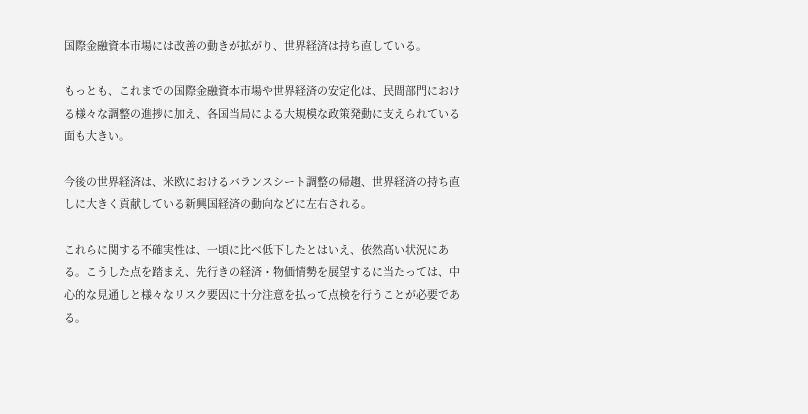国際金融資本市場には改善の動きが拡がり、世界経済は持ち直している。

もっとも、これまでの国際金融資本市場や世界経済の安定化は、民間部門における様々な調整の進捗に加え、各国当局による大規模な政策発動に支えられている面も大きい。

今後の世界経済は、米欧におけるバランスシート調整の帰趨、世界経済の持ち直しに大きく貢献している新興国経済の動向などに左右される。

これらに関する不確実性は、一頃に比べ低下したとはいえ、依然高い状況にある。こうした点を踏まえ、先行きの経済・物価情勢を展望するに当たっては、中心的な見通しと様々なリスク要因に十分注意を払って点検を行うことが必要である。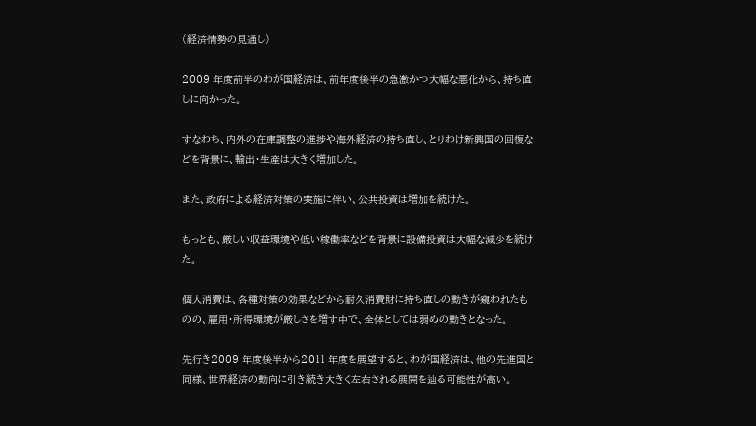(経済情勢の見通し)

2009 年度前半のわが国経済は、前年度後半の急激かつ大幅な悪化から、持ち直しに向かった。

すなわち、内外の在庫調整の進捗や海外経済の持ち直し、とりわけ新興国の回復などを背景に、輸出・生産は大きく増加した。

また、政府による経済対策の実施に伴い、公共投資は増加を続けた。

もっとも、厳しい収益環境や低い稼働率などを背景に設備投資は大幅な減少を続けた。

個人消費は、各種対策の効果などから耐久消費財に持ち直しの動きが窺われたものの、雇用・所得環境が厳しさを増す中で、全体としては弱めの動きとなった。

先行き2009 年度後半から2011 年度を展望すると、わが国経済は、他の先進国と同様、世界経済の動向に引き続き大きく左右される展開を辿る可能性が高い。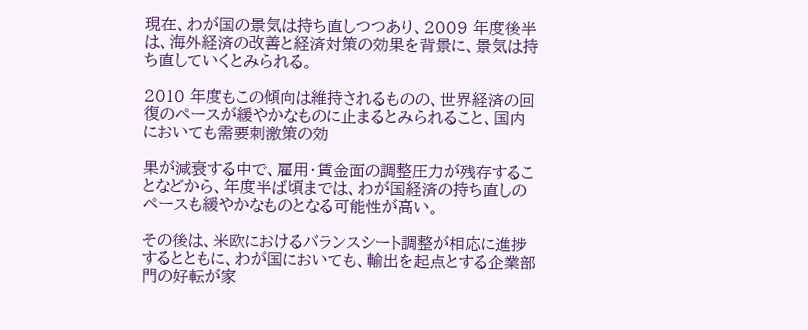現在、わが国の景気は持ち直しつつあり、2009 年度後半は、海外経済の改善と経済対策の効果を背景に、景気は持ち直していくとみられる。

2010 年度もこの傾向は維持されるものの、世界経済の回復のペースが緩やかなものに止まるとみられること、国内においても需要刺激策の効

果が減衰する中で、雇用・賃金面の調整圧力が残存することなどから、年度半ば頃までは、わが国経済の持ち直しのペースも緩やかなものとなる可能性が高い。

その後は、米欧におけるバランスシート調整が相応に進捗するとともに、わが国においても、輸出を起点とする企業部門の好転が家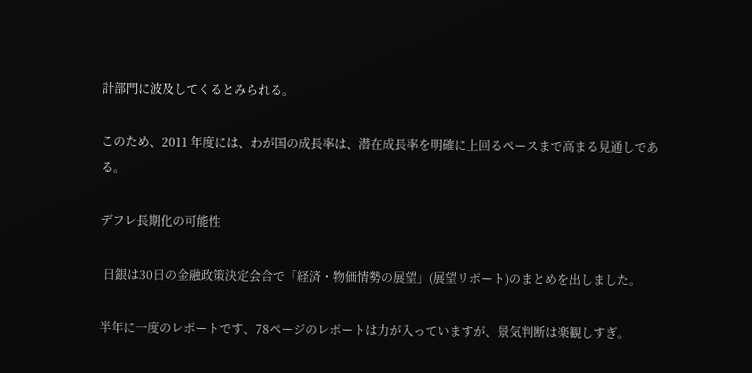計部門に波及してくるとみられる。

このため、2011 年度には、わが国の成長率は、潜在成長率を明確に上回るペースまで高まる見通しである。

デフレ長期化の可能性

 日銀は30日の金融政策決定会合で「経済・物価情勢の展望」(展望リポート)のまとめを出しました。

半年に一度のレポートです、78ページのレポートは力が入っていますが、景気判断は楽観しすぎ。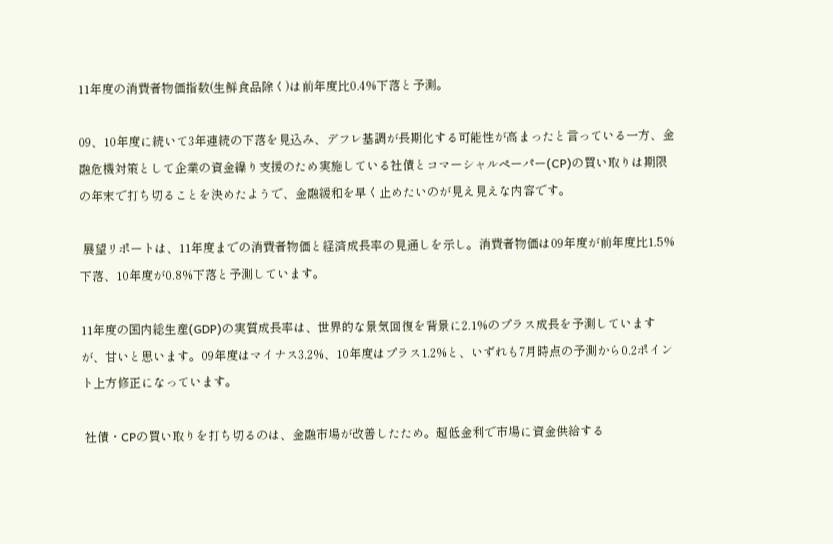11年度の消費者物価指数(生鮮食品除く)は前年度比0.4%下落と予測。

09、10年度に続いて3年連続の下落を見込み、デフレ基調が長期化する可能性が高まったと言っている一方、金融危機対策として企業の資金繰り支援のため実施している社債とコマーシャルペーパー(CP)の買い取りは期限の年末で打ち切ることを決めたようで、金融緩和を早く止めたいのが見え見えな内容です。

 展望リポートは、11年度までの消費者物価と経済成長率の見通しを示し。消費者物価は09年度が前年度比1.5%下落、10年度が0.8%下落と予測しています。

11年度の国内総生産(GDP)の実質成長率は、世界的な景気回復を背景に2.1%のプラス成長を予測していますが、甘いと思います。09年度はマイナス3.2%、10年度はプラス1.2%と、いずれも7月時点の予測から0.2ポイント上方修正になっています。

 社債・CPの買い取りを打ち切るのは、金融市場が改善したため。超低金利で市場に資金供給する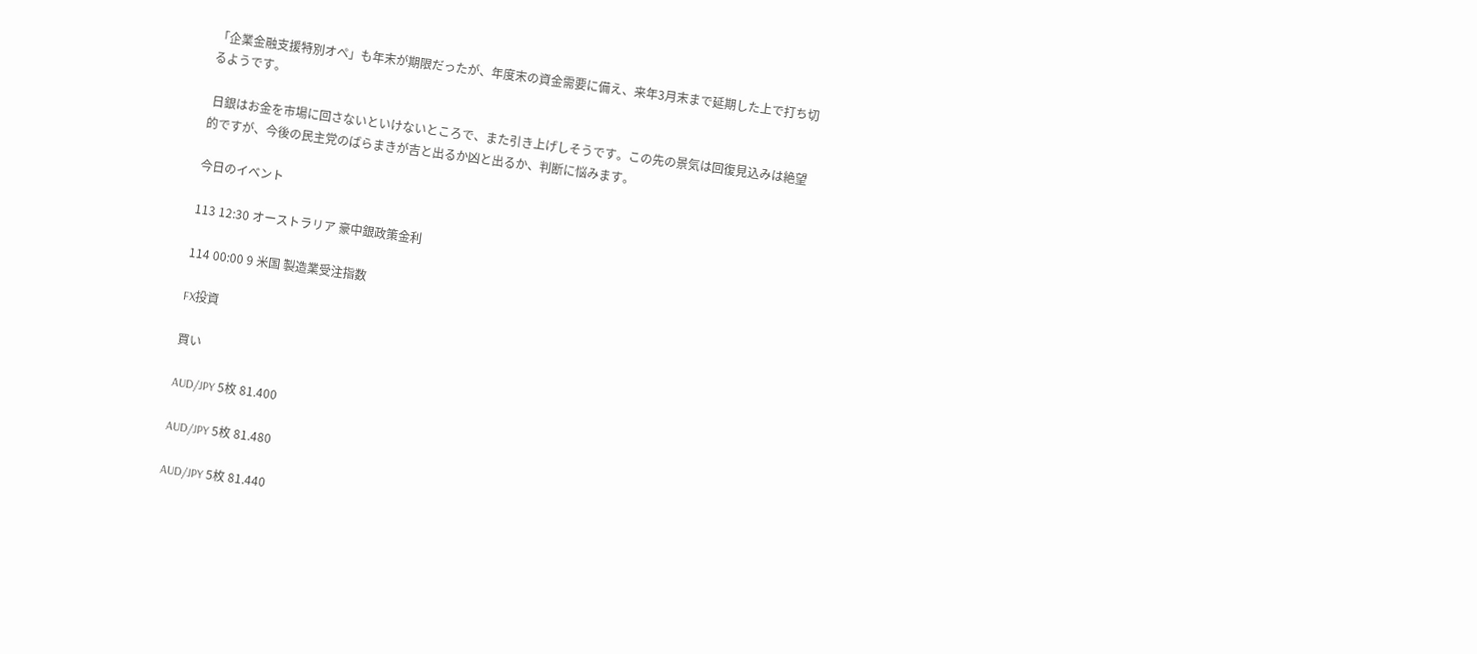「企業金融支援特別オペ」も年末が期限だったが、年度末の資金需要に備え、来年3月末まで延期した上で打ち切るようです。

 日銀はお金を市場に回さないといけないところで、また引き上げしそうです。この先の景気は回復見込みは絶望的ですが、今後の民主党のばらまきが吉と出るか凶と出るか、判断に悩みます。

今日のイベント

113 12:30 オーストラリア 豪中銀政策金利

114 00:00 9 米国 製造業受注指数

FX投資

買い

AUD/JPY 5枚 81.400

AUD/JPY 5枚 81.480

AUD/JPY 5枚 81.440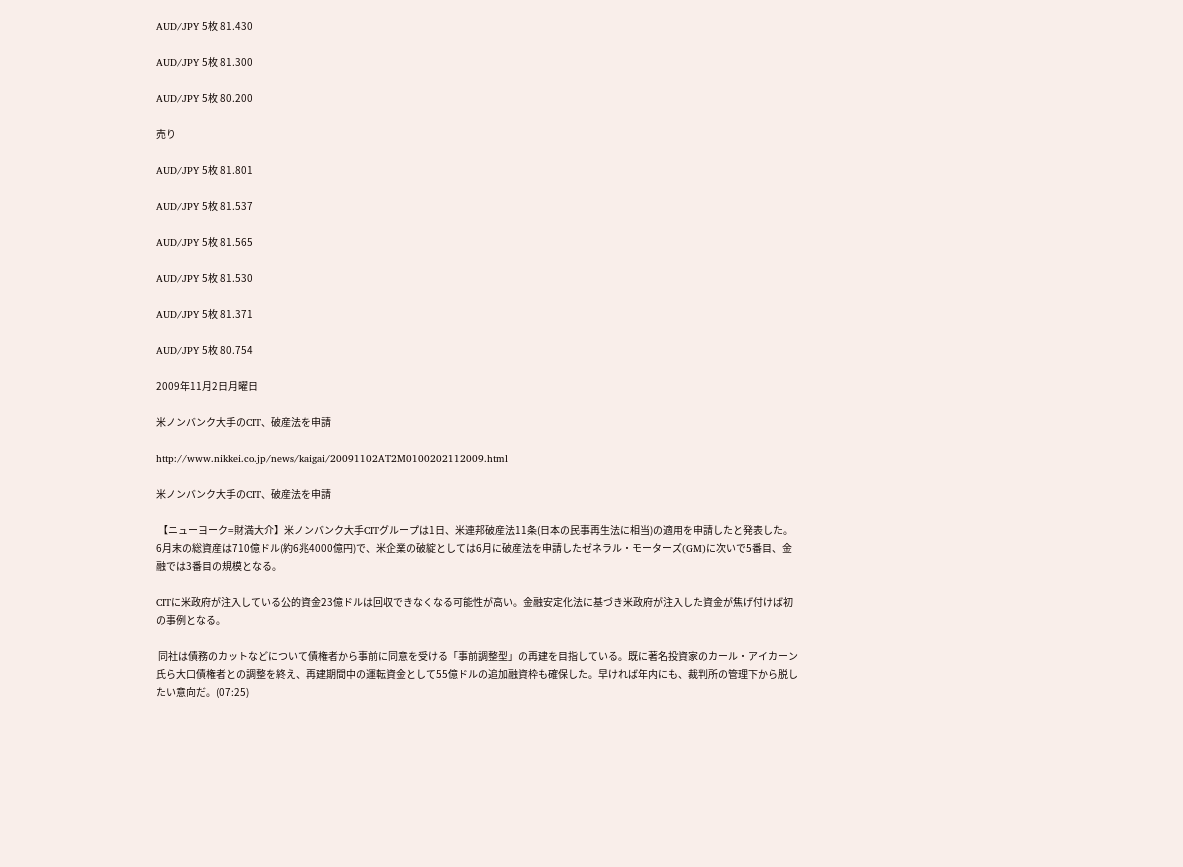AUD/JPY 5枚 81.430

AUD/JPY 5枚 81.300

AUD/JPY 5枚 80.200

売り

AUD/JPY 5枚 81.801

AUD/JPY 5枚 81.537

AUD/JPY 5枚 81.565

AUD/JPY 5枚 81.530

AUD/JPY 5枚 81.371

AUD/JPY 5枚 80.754

2009年11月2日月曜日

米ノンバンク大手のCIT、破産法を申請

http://www.nikkei.co.jp/news/kaigai/20091102AT2M0100202112009.html

米ノンバンク大手のCIT、破産法を申請

 【ニューヨーク=財満大介】米ノンバンク大手CITグループは1日、米連邦破産法11条(日本の民事再生法に相当)の適用を申請したと発表した。6月末の総資産は710億ドル(約6兆4000億円)で、米企業の破綻としては6月に破産法を申請したゼネラル・モーターズ(GM)に次いで5番目、金融では3番目の規模となる。

CITに米政府が注入している公的資金23億ドルは回収できなくなる可能性が高い。金融安定化法に基づき米政府が注入した資金が焦げ付けば初の事例となる。

 同社は債務のカットなどについて債権者から事前に同意を受ける「事前調整型」の再建を目指している。既に著名投資家のカール・アイカーン氏ら大口債権者との調整を終え、再建期間中の運転資金として55億ドルの追加融資枠も確保した。早ければ年内にも、裁判所の管理下から脱したい意向だ。(07:25)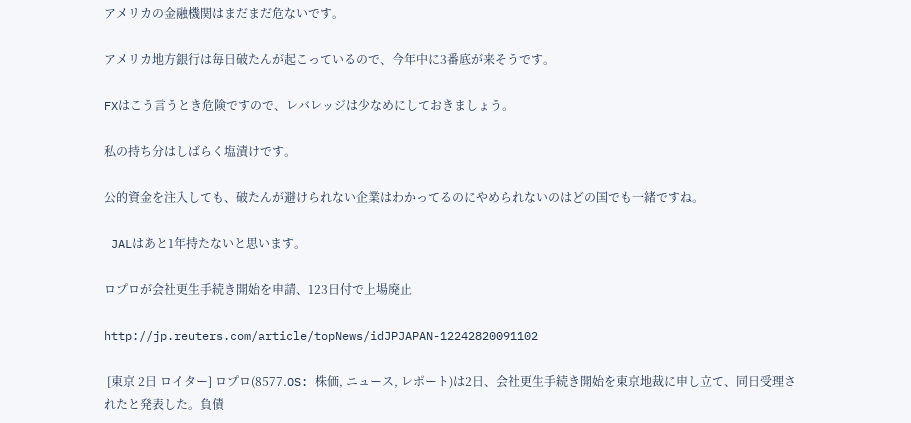アメリカの金融機関はまだまだ危ないです。

アメリカ地方銀行は毎日破たんが起こっているので、今年中に3番底が来そうです。

FXはこう言うとき危険ですので、レバレッジは少なめにしておきましょう。

私の持ち分はしばらく塩漬けです。

公的資金を注入しても、破たんが避けられない企業はわかってるのにやめられないのはどの国でも一緒ですね。

 JALはあと1年持たないと思います。

ロプロが会社更生手続き開始を申請、123日付で上場廃止

http://jp.reuters.com/article/topNews/idJPJAPAN-12242820091102

 [東京 2日 ロイター] ロプロ(8577.OS: 株価, ニュース, レポート)は2日、会社更生手続き開始を東京地裁に申し立て、同日受理されたと発表した。負債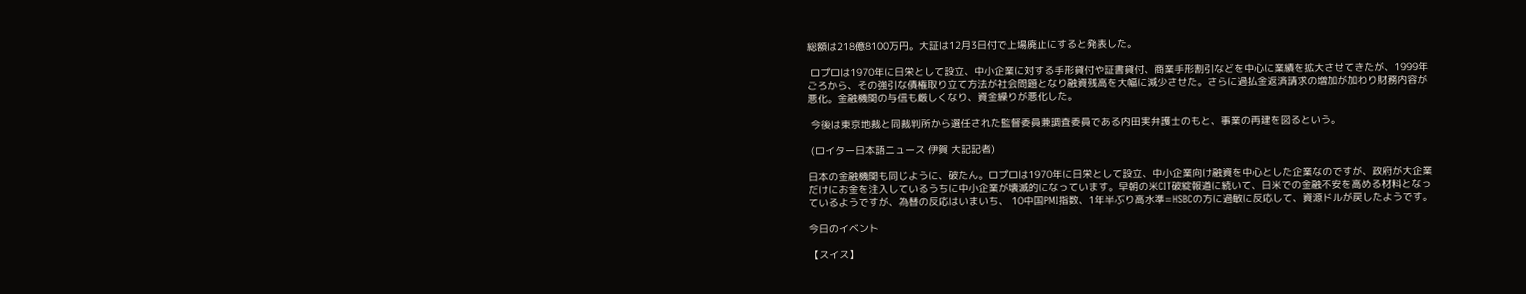総額は218億8100万円。大証は12月3日付で上場廃止にすると発表した。

 ロプロは1970年に日栄として設立、中小企業に対する手形貸付や証書貸付、商業手形割引などを中心に業績を拡大させてきたが、1999年ごろから、その強引な債権取り立て方法が社会問題となり融資残高を大幅に減少させた。さらに過払金返済請求の増加が加わり財務内容が悪化。金融機関の与信も厳しくなり、資金繰りが悪化した。

 今後は東京地裁と同裁判所から選任された監督委員兼調査委員である内田実弁護士のもと、事業の再建を図るという。

 (ロイター日本語ニュース 伊賀 大記記者)

日本の金融機関も同じように、破たん。ロプロは1970年に日栄として設立、中小企業向け融資を中心とした企業なのですが、政府が大企業だけにお金を注入しているうちに中小企業が壊滅的になっています。早朝の米CIT破綻報道に続いて、日米での金融不安を高める材料となっているようですが、為替の反応はいまいち、 10中国PMI指数、1年半ぶり高水準=HSBCの方に過敏に反応して、資源ドルが戻したようです。

今日のイベント

【スイス】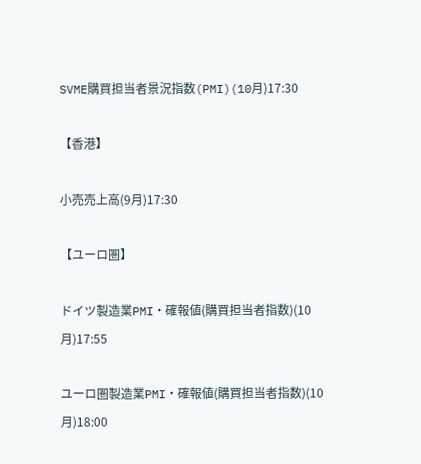SVME購買担当者景況指数(PMI)(10月)17:30

【香港】

小売売上高(9月)17:30

【ユーロ圏】

ドイツ製造業PMI・確報値(購買担当者指数)(10月)17:55

ユーロ圏製造業PMI・確報値(購買担当者指数)(10月)18:00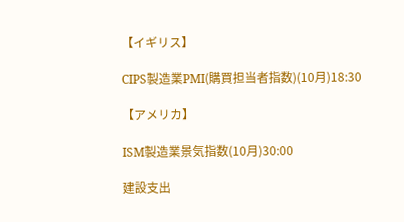【イギリス】

CIPS製造業PMI(購買担当者指数)(10月)18:30

【アメリカ】

ISM製造業景気指数(10月)30:00

建設支出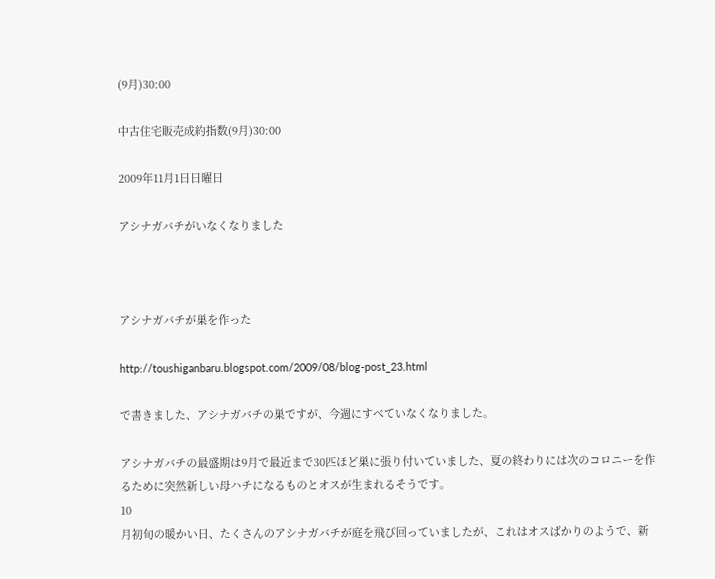(9月)30:00

中古住宅販売成約指数(9月)30:00

2009年11月1日日曜日

アシナガバチがいなくなりました



アシナガバチが巣を作った

http://toushiganbaru.blogspot.com/2009/08/blog-post_23.html

で書きました、アシナガバチの巣ですが、今週にすべていなくなりました。

アシナガバチの最盛期は9月で最近まで30匹ほど巣に張り付いていました、夏の終わりには次のコロニーを作るために突然新しい母ハチになるものとオスが生まれるそうです。
10
月初旬の暖かい日、たくさんのアシナガバチが庭を飛び回っていましたが、これはオスばかりのようで、新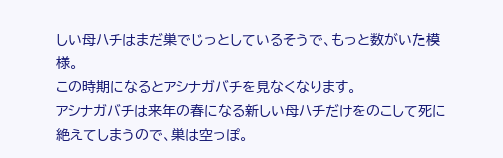しい母ハチはまだ巣でじっとしているそうで、もっと数がいた模様。
この時期になるとアシナガバチを見なくなります。
アシナガバチは来年の春になる新しい母ハチだけをのこして死に絶えてしまうので、巣は空っぽ。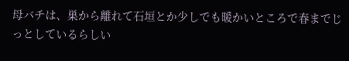母バチは、巣から離れて石垣とか少しでも暖かいところで春までじっとしているらしい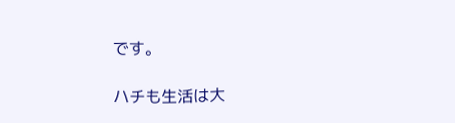です。

ハチも生活は大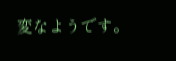変なようです。